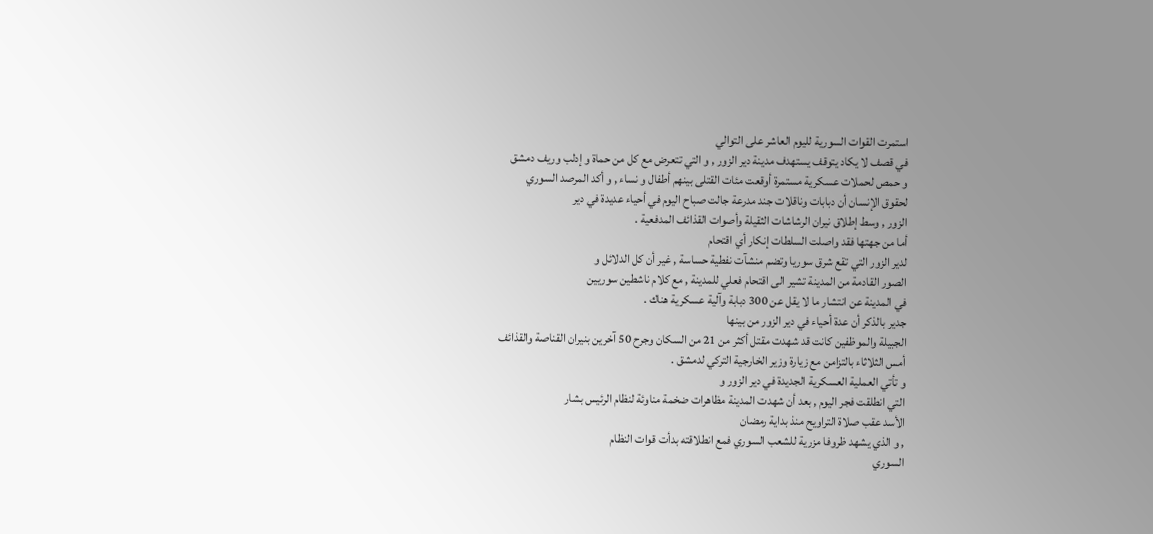استمرت القوات السورية لليوم العاشر على التوالي
في قصف لا يكاد يتوقف يستهدف مدينة دير الزور , و التي تتعرض مع كل من حماة و إدلب وريف دمشق
و حمص لحملات عسكرية مستمرة أوقعت مئات القتلى بينهم أطفال و نساء , و أكد المرصد السوري
لحقوق الإنسان أن دبابات وناقلات جند مدرعة جالت صباح اليوم في أحياء عديدة في دير
الزور , وسط إطلاق نيران الرشاشات الثقيلة وأصوات القذائف المدفعية .
أما من جهتها فقد واصلت السلطات إنكار أي اقتحام
لدير الزور التي تقع شرق سوريا وتضم منشآت نفطية حساسة , غير أن كل الدلائل و
الصور القادمة من المدينة تشير الى اقتحام فعلي للمدينة , مع كلام ناشطين سوريين
في المدينة عن انتشار ما لا يقل عن 300 دبابة وآلية عسكرية هناك .
جدير بالذكر أن عدة أحياء في دير الزور من بينها
الجبيلة والموظفين كانت قد شهدت مقتل أكثر من 21 من السكان وجرح 50 آخرين بنيران القناصة والقذائف
أمس الثلاثاء بالتزامن مع زيارة وزير الخارجية التركي لدمشق .
و تأتي العملية العسكرية الجديدة في دير الزور و
التي انطلقت فجر اليوم , بعد أن شهدت المدينة مظاهرات ضخمة مناوئة لنظام الرئيس بشار
الأسد عقب صلاة التراويح منذ بداية رمضان
, و الذي يشهد ظروفا مزرية للشعب السوري فمع انطلاقته بدأت قوات النظام
السوري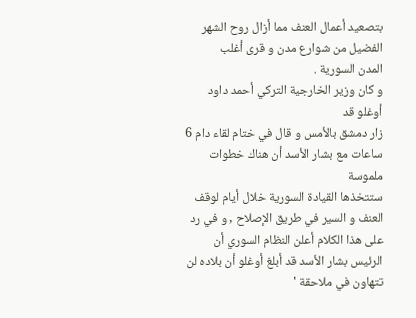بتصعيد أعمال العنف مما أزال روح الشهر الفضيل من شوارع مدن و قرى أغلب
المدن السورية .
و كان وزير الخارجية التركي أحمد داود أوغلو قد
زار دمشق بالأمس و قال في ختام لقاء دام 6 ساعات مع بشار الأسد أن هناك خطوات ملموسة
ستتخذها القيادة السورية خلال أيام لوقف العنف و السير في طريق الإصلاح , و في رد
على هذا الكلام أعلن النظام السوري أن الرئيس بشار الأسد قد أبلغ أوغلو أن بلاده لن
تتهاون في ملاحقة '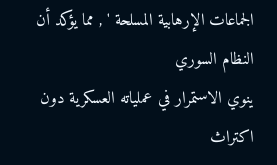الجماعات الإرهابية المسلحة ' , مما يؤكد أن النظام السوري
ينوي الاستمرار في عملياته العسكرية دون اكتراث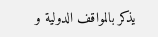يذكر بالمواقف الدولية و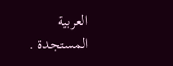العربية المستجدة .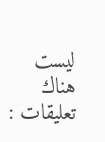ليست هناك تعليقات :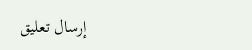إرسال تعليق